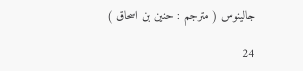جالينوس ( مترجم : حنين بن اسحاق )

24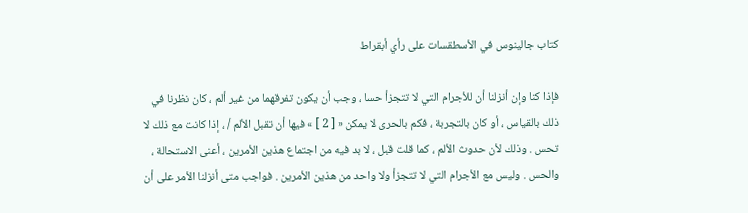كتاب جالينوس في الأسطقسات على رأي أبقراط

فإذا كنا وإن أنزلنا أن للأجرام التي لا تتجزأ حسا ، وجب أن يكون تفرقهما من غير ألم ، كان نظرنا في ذلك بالقياس ، أو كان بالتجربة ، فكم بالحرى لا يمكن « [ 2 ] » فيها أن تقبل الألم / ، إذا كانت مع ذلك لا تحس . وذلك لأن حدوث الألم ، كما قلت قبل ، لا بد فيه من اجتماع هذين الأمرين ، أعنى الاستحالة ، والحس . وليس مع الأجرام التي لا تتجزأ ولا واحد من هذين الأمرين . فواجب متى أنزلنا الأمر على أن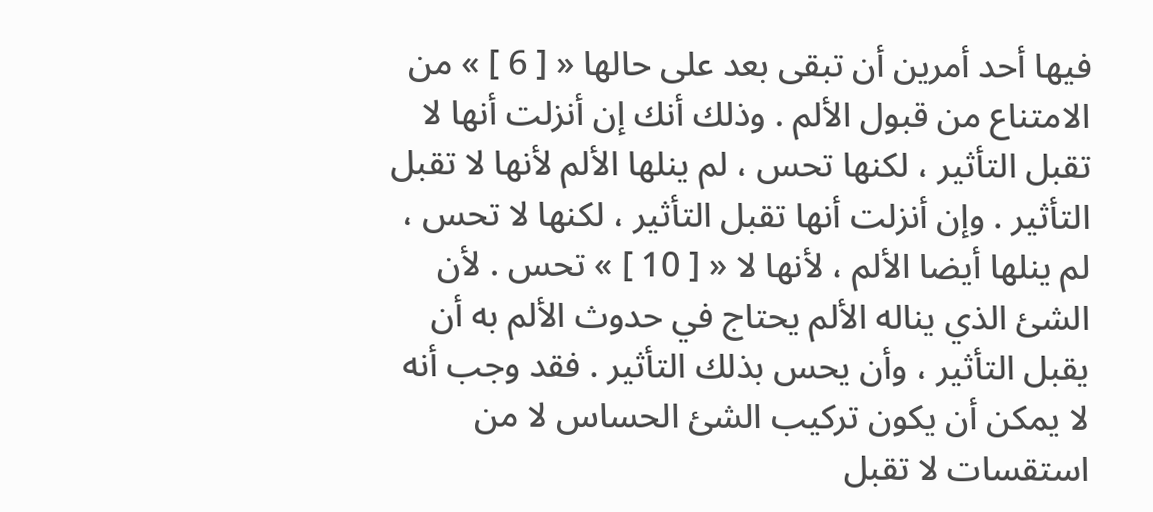فيها أحد أمرين أن تبقى بعد على حالها « [ 6 ] » من الامتناع من قبول الألم . وذلك أنك إن أنزلت أنها لا تقبل التأثير ، لكنها تحس ، لم ينلها الألم لأنها لا تقبل التأثير . وإن أنزلت أنها تقبل التأثير ، لكنها لا تحس ، لم ينلها أيضا الألم ، لأنها لا « [ 10 ] » تحس . لأن الشئ الذي يناله الألم يحتاج في حدوث الألم به أن يقبل التأثير ، وأن يحس بذلك التأثير . فقد وجب أنه لا يمكن أن يكون تركيب الشئ الحساس لا من استقسات لا تقبل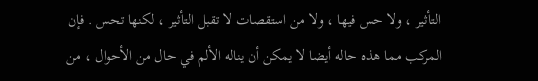التأثير ، ولا حس فيها ، ولا من استقصات لا تقبل التأثير ، لكنها تحس . فإن المركب مما هذه حاله أيضا لا يمكن أن يناله الألم في حال من الأحوال ، من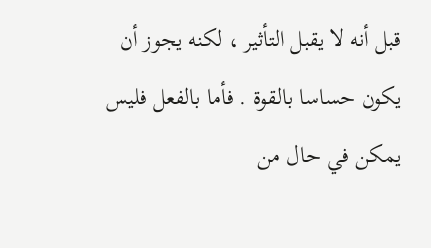قبل أنه لا يقبل التأثير ، لكنه يجوز أن يكون حساسا بالقوة . فأما بالفعل فليس يمكن في حال من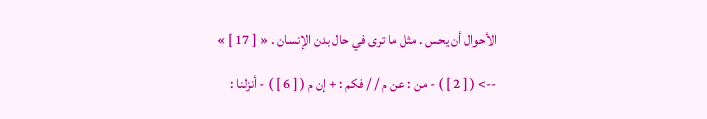الأحوال أن يحس . مثل ما ترى في حال بدن الإنسان . « [ 17 ] »

--> ( [ 2 ] ) - من : عن م / / فكم : + إن م ( [ 6 ] ) - أنزلنا :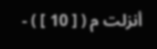أنزلت م ( [ 10 ] ) -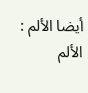أيضا الألم : الألم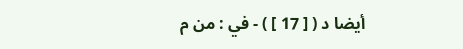أيضا د ( [ 17 ] ) - في : من م